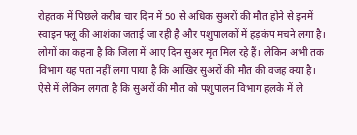रोहतक में पिछले करीब चार दिन में 50 से अधिक सुअरों की मौत होने से इनमें स्वाइन फ्लू की आशंका जताई जा रही है और पशुपालकों में हड़कंप मचने लगा है। लोगों का कहना है कि जिला में आए दिन सुअर मृत मिल रहे हैं। लेकिन अभी तक विभाग यह पता नहीं लगा पाया है कि आखिर सुअरों की मौत की वजह क्या है। ऐसे में लेकिन लगता है कि सुअरों की मौत को पशुपालन विभाग हलके में ले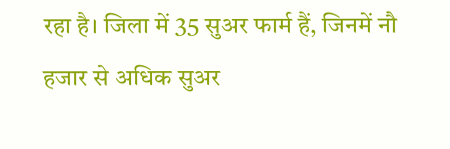रहा है। जिला में 35 सुअर फार्म हैं, जिनमें नौ हजार से अधिक सुअर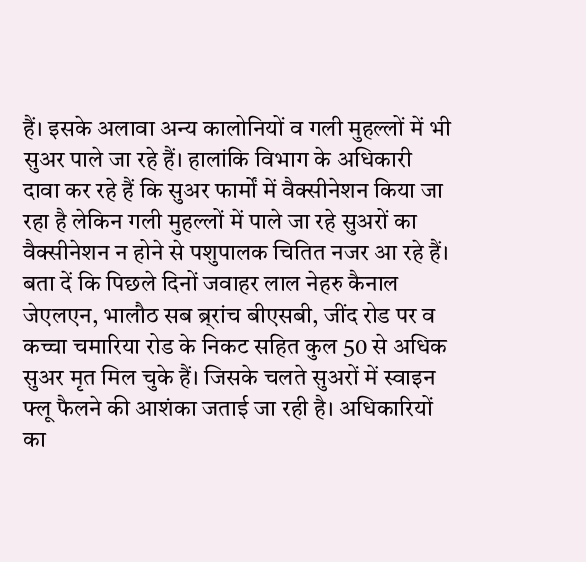हैं। इसके अलावा अन्य कालोनियों व गली मुहल्लों में भी सुअर पाले जा रहे हैं। हालांकि विभाग के अधिकारी दावा कर रहे हैं कि सुअर फार्मों में वैक्सीनेशन किया जा रहा है लेकिन गली मुहल्लों में पाले जा रहे सुअरों का वैक्सीनेशन न होने से पशुपालक चितित नजर आ रहे हैं। बता दें कि पिछले दिनों जवाहर लाल नेहरु कैनाल जेएलएन, भालौठ सब ब्र्रांच बीएसबी, जींद रोड पर व कच्चा चमारिया रोड के निकट सहित कुल 50 से अधिक सुअर मृत मिल चुके हैं। जिसके चलते सुअरों में स्वाइन फ्लू फैलने की आशंका जताई जा रही है। अधिकारियों का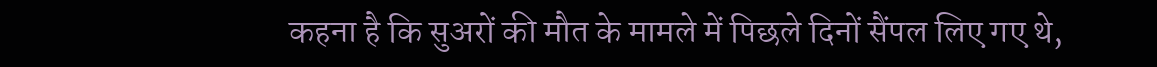कहना है कि सुअरों की मौत के मामले में पिछले दिनों सैंपल लिए गए थे,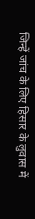जिन्हें जांच के लिए हिसार के लुवास में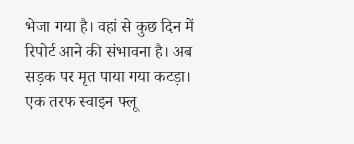भेजा गया है। वहां से कुछ दिन में रिपोर्ट आने की संभावना है। अब सड़क पर मृत पाया गया कटड़ा।
एक तरफ स्वाइन फ्लू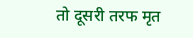तो दूसरी तरफ मृत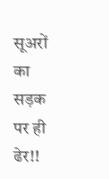सूअरों का सड़क पर ही ढेर!!